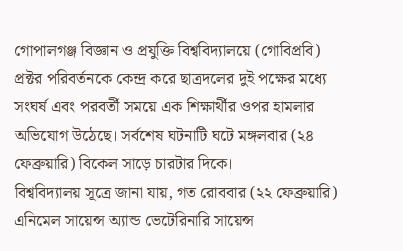গোপালগঞ্জ বিজ্ঞান ও প্রযুক্তি বিশ্ববিদ্যালয়ে (গোবিপ্রবি) প্রক্টর পরিবর্তনকে কেন্দ্র করে ছাত্রদলের দুই পক্ষের মধ্যে সংঘর্ষ এবং পরবর্তী সময়ে এক শিক্ষার্থীর ওপর হামলার অভিযোগ উঠেছে। সর্বশেষ ঘটনাটি ঘটে মঙ্গলবার (২৪ ফেব্রুয়ারি) বিকেল সাড়ে চারটার দিকে।
বিশ্ববিদ্যালয় সূত্রে জানা যায়, গত রোববার (২২ ফেব্রুয়ারি) এনিমেল সায়েন্স অ্যান্ড ভেটেরিনারি সায়েন্স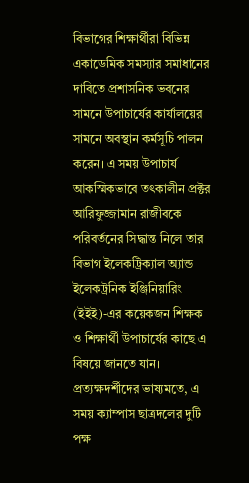বিভাগের শিক্ষার্থীরা বিভিন্ন একাডেমিক সমস্যার সমাধানের দাবিতে প্রশাসনিক ভবনের সামনে উপাচার্যের কার্যালয়ের সামনে অবস্থান কর্মসূচি পালন করেন। এ সময় উপাচার্য আকস্মিকভাবে তৎকালীন প্রক্টর আরিফুজ্জামান রাজীবকে পরিবর্তনের সিদ্ধান্ত নিলে তার বিভাগ ইলেকট্রিক্যাল অ্যান্ড ইলেকট্রনিক ইঞ্জিনিয়ারিং (ইইই)-এর কয়েকজন শিক্ষক ও শিক্ষার্থী উপাচার্যের কাছে এ বিষয়ে জানতে যান।
প্রত্যক্ষদর্শীদের ভাষ্যমতে, এ সময় ক্যাম্পাস ছাত্রদলের দুটি পক্ষ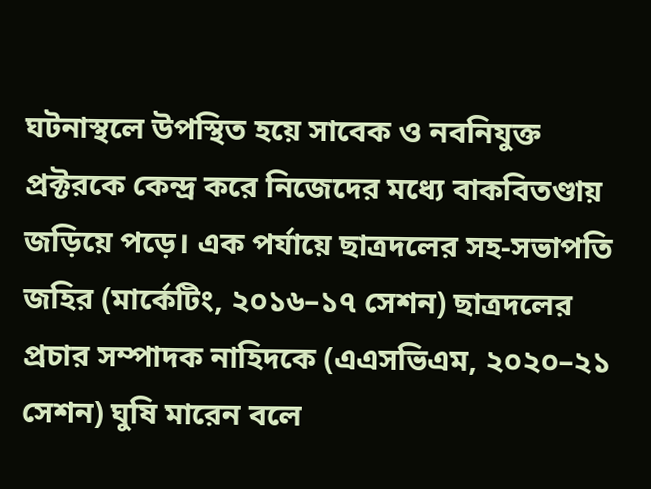ঘটনাস্থলে উপস্থিত হয়ে সাবেক ও নবনিযুক্ত প্রক্টরকে কেন্দ্র করে নিজেদের মধ্যে বাকবিতণ্ডায় জড়িয়ে পড়ে। এক পর্যায়ে ছাত্রদলের সহ-সভাপতি জহির (মার্কেটিং, ২০১৬–১৭ সেশন) ছাত্রদলের প্রচার সম্পাদক নাহিদকে (এএসভিএম, ২০২০–২১ সেশন) ঘুষি মারেন বলে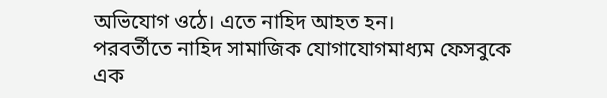অভিযোগ ওঠে। এতে নাহিদ আহত হন।
পরবর্তীতে নাহিদ সামাজিক যোগাযোগমাধ্যম ফেসবুকে এক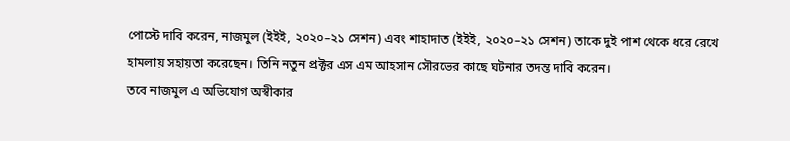পোস্টে দাবি করেন, নাজমুল (ইইই, ২০২০–২১ সেশন) এবং শাহাদাত (ইইই, ২০২০–২১ সেশন) তাকে দুই পাশ থেকে ধরে রেখে হামলায় সহায়তা করেছেন। তিনি নতুন প্রক্টর এস এম আহসান সৌরভের কাছে ঘটনার তদন্ত দাবি করেন।
তবে নাজমুল এ অভিযোগ অস্বীকার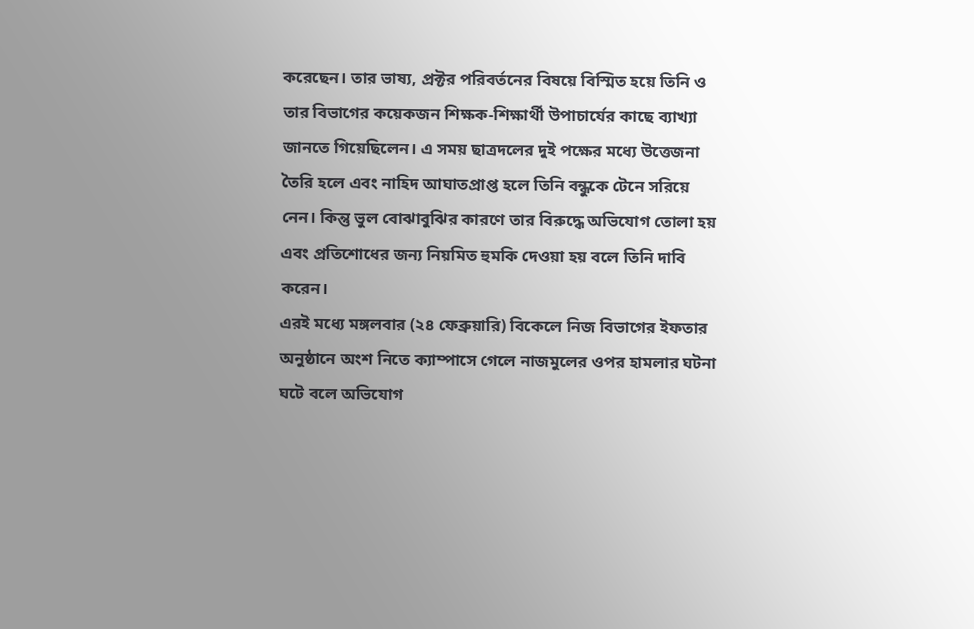করেছেন। তার ভাষ্য, প্রক্টর পরিবর্তনের বিষয়ে বিস্মিত হয়ে তিনি ও তার বিভাগের কয়েকজন শিক্ষক-শিক্ষার্থী উপাচার্যের কাছে ব্যাখ্যা জানতে গিয়েছিলেন। এ সময় ছাত্রদলের দুই পক্ষের মধ্যে উত্তেজনা তৈরি হলে এবং নাহিদ আঘাতপ্রাপ্ত হলে তিনি বন্ধুকে টেনে সরিয়ে নেন। কিন্তু ভুল বোঝাবুঝির কারণে তার বিরুদ্ধে অভিযোগ তোলা হয় এবং প্রতিশোধের জন্য নিয়মিত হুমকি দেওয়া হয় বলে তিনি দাবি করেন।
এরই মধ্যে মঙ্গলবার (২৪ ফেব্রুয়ারি) বিকেলে নিজ বিভাগের ইফতার অনুষ্ঠানে অংশ নিতে ক্যাম্পাসে গেলে নাজমুলের ওপর হামলার ঘটনা ঘটে বলে অভিযোগ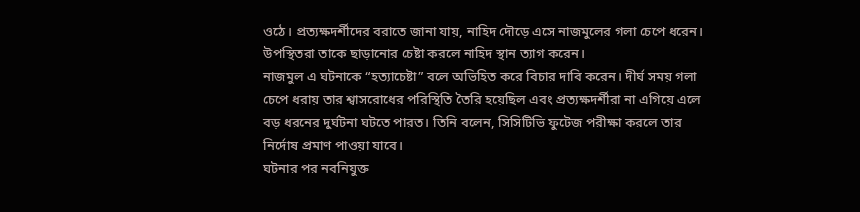ওঠে। প্রত্যক্ষদর্শীদের বরাতে জানা যায়, নাহিদ দৌড়ে এসে নাজমুলের গলা চেপে ধরেন। উপস্থিতরা তাকে ছাড়ানোর চেষ্টা করলে নাহিদ স্থান ত্যাগ করেন।
নাজমুল এ ঘটনাকে “হত্যাচেষ্টা” বলে অভিহিত করে বিচার দাবি করেন। দীর্ঘ সময় গলা চেপে ধরায় তার শ্বাসরোধের পরিস্থিতি তৈরি হয়েছিল এবং প্রত্যক্ষদর্শীরা না এগিয়ে এলে বড় ধরনের দুর্ঘটনা ঘটতে পারত। তিনি বলেন, সিসিটিভি ফুটেজ পরীক্ষা করলে তার নির্দোষ প্রমাণ পাওয়া যাবে।
ঘটনার পর নবনিযুক্ত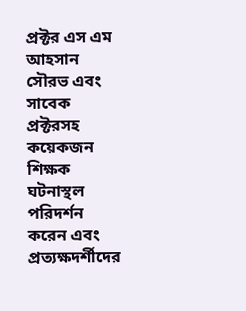প্রক্টর এস এম আহসান সৌরভ এবং সাবেক প্রক্টরসহ কয়েকজন শিক্ষক ঘটনাস্থল পরিদর্শন করেন এবং প্রত্যক্ষদর্শীদের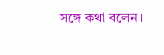সঙ্গে কথা বলেন।